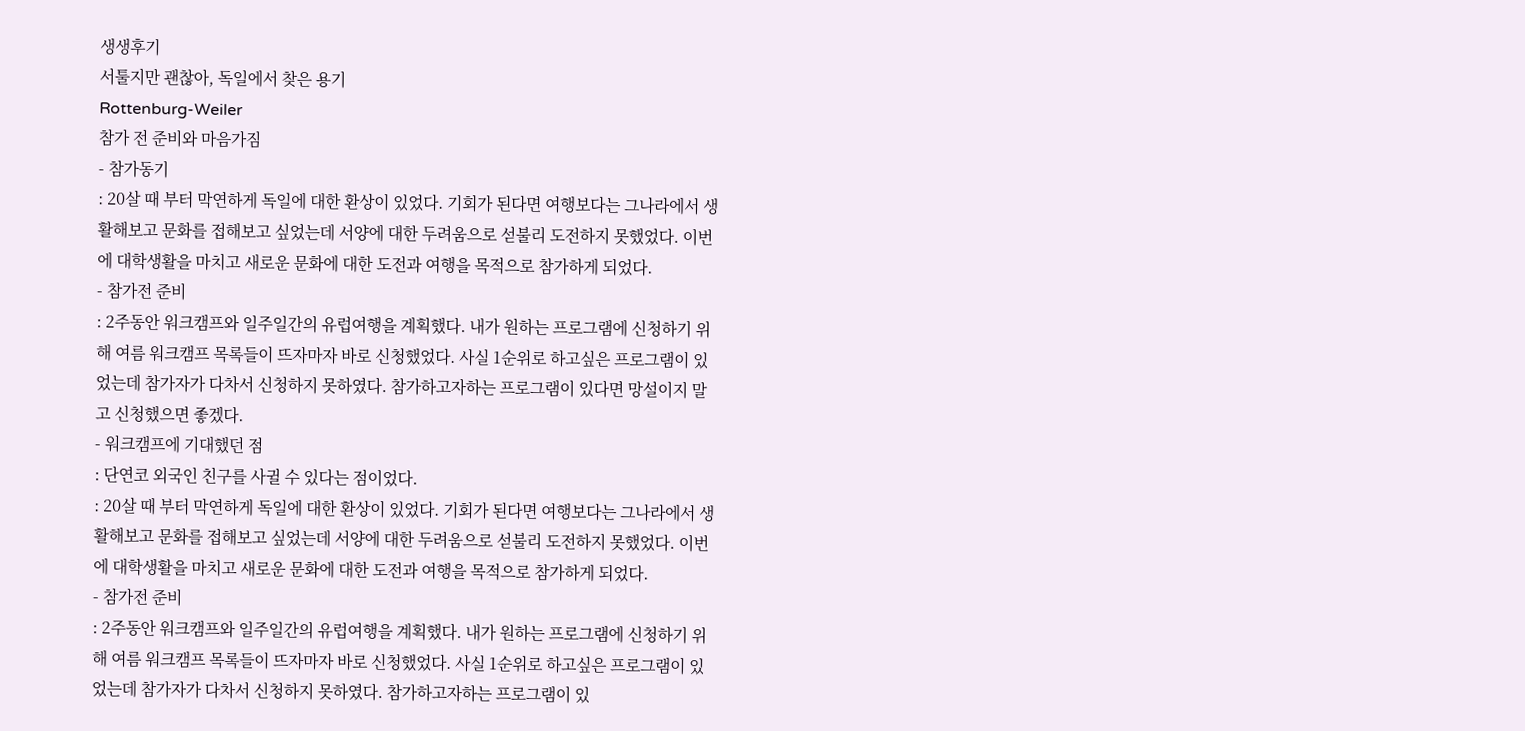생생후기
서툴지만 괜찮아, 독일에서 찾은 용기
Rottenburg-Weiler
참가 전 준비와 마음가짐
- 참가동기
: 20살 때 부터 막연하게 독일에 대한 환상이 있었다. 기회가 된다면 여행보다는 그나라에서 생활해보고 문화를 접해보고 싶었는데 서양에 대한 두려움으로 섣불리 도전하지 못했었다. 이번에 대학생활을 마치고 새로운 문화에 대한 도전과 여행을 목적으로 참가하게 되었다.
- 참가전 준비
: 2주동안 워크캠프와 일주일간의 유럽여행을 계획했다. 내가 원하는 프로그램에 신청하기 위해 여름 워크캠프 목록들이 뜨자마자 바로 신청했었다. 사실 1순위로 하고싶은 프로그램이 있었는데 참가자가 다차서 신청하지 못하였다. 참가하고자하는 프로그램이 있다면 망설이지 말고 신청했으면 좋겠다.
- 워크캠프에 기대했던 점
: 단연코 외국인 친구를 사귈 수 있다는 점이었다.
: 20살 때 부터 막연하게 독일에 대한 환상이 있었다. 기회가 된다면 여행보다는 그나라에서 생활해보고 문화를 접해보고 싶었는데 서양에 대한 두려움으로 섣불리 도전하지 못했었다. 이번에 대학생활을 마치고 새로운 문화에 대한 도전과 여행을 목적으로 참가하게 되었다.
- 참가전 준비
: 2주동안 워크캠프와 일주일간의 유럽여행을 계획했다. 내가 원하는 프로그램에 신청하기 위해 여름 워크캠프 목록들이 뜨자마자 바로 신청했었다. 사실 1순위로 하고싶은 프로그램이 있었는데 참가자가 다차서 신청하지 못하였다. 참가하고자하는 프로그램이 있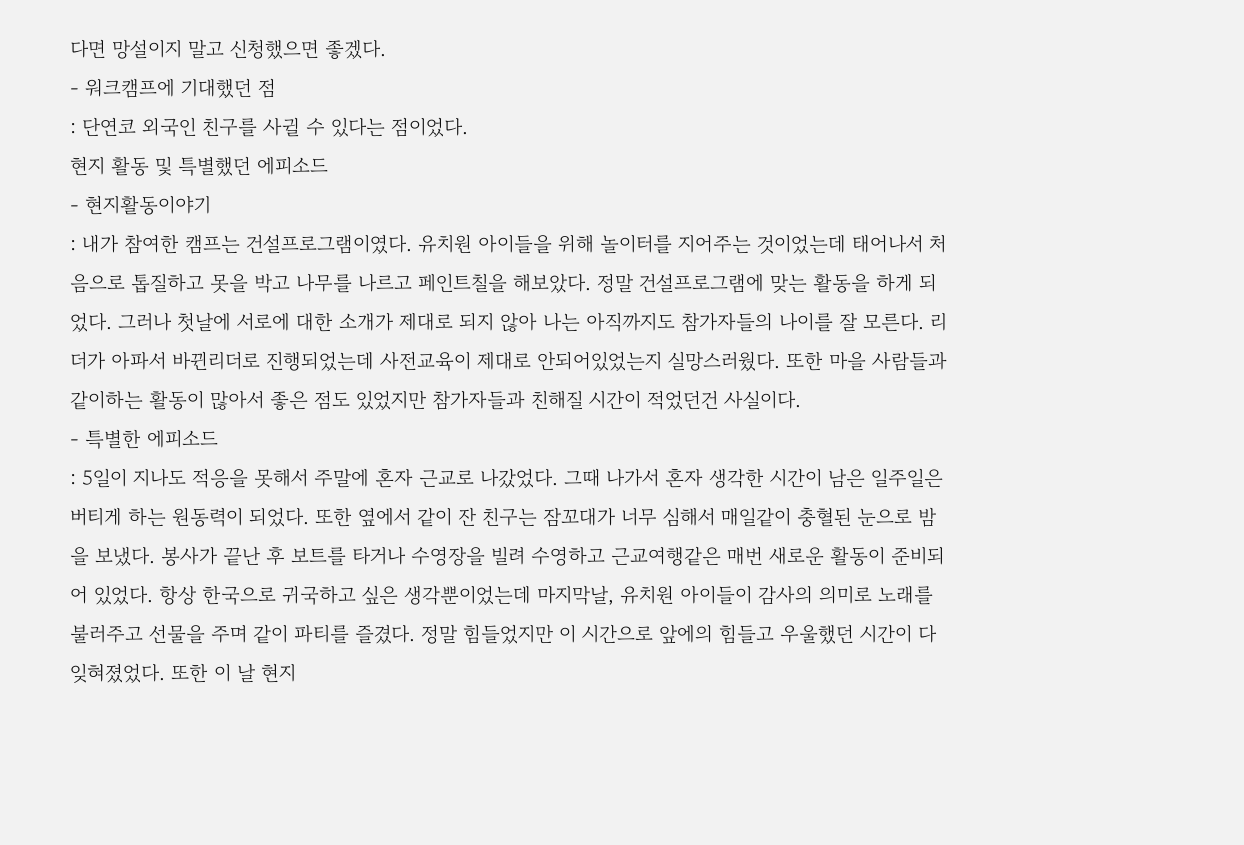다면 망설이지 말고 신청했으면 좋겠다.
- 워크캠프에 기대했던 점
: 단연코 외국인 친구를 사귈 수 있다는 점이었다.
현지 활동 및 특별했던 에피소드
- 현지활동이야기
: 내가 참여한 캠프는 건설프로그램이였다. 유치원 아이들을 위해 놀이터를 지어주는 것이었는데 태어나서 처음으로 톱질하고 못을 박고 나무를 나르고 페인트칠을 해보았다. 정말 건설프로그램에 맞는 활동을 하게 되었다. 그러나 첫날에 서로에 대한 소개가 제대로 되지 않아 나는 아직까지도 참가자들의 나이를 잘 모른다. 리더가 아파서 바뀐리더로 진행되었는데 사전교육이 제대로 안되어있었는지 실망스러웠다. 또한 마을 사람들과 같이하는 활동이 많아서 좋은 점도 있었지만 참가자들과 친해질 시간이 적었던건 사실이다.
- 특별한 에피소드
: 5일이 지나도 적응을 못해서 주말에 혼자 근교로 나갔었다. 그때 나가서 혼자 생각한 시간이 남은 일주일은 버티게 하는 원동력이 되었다. 또한 옆에서 같이 잔 친구는 잠꼬대가 너무 심해서 매일같이 충혈된 눈으로 밤을 보냈다. 봉사가 끝난 후 보트를 타거나 수영장을 빌려 수영하고 근교여행같은 매번 새로운 활동이 준비되어 있었다. 항상 한국으로 귀국하고 싶은 생각뿐이었는데 마지막날, 유치원 아이들이 감사의 의미로 노래를 불러주고 선물을 주며 같이 파티를 즐겼다. 정말 힘들었지만 이 시간으로 앞에의 힘들고 우울했던 시간이 다 잊혀졌었다. 또한 이 날 현지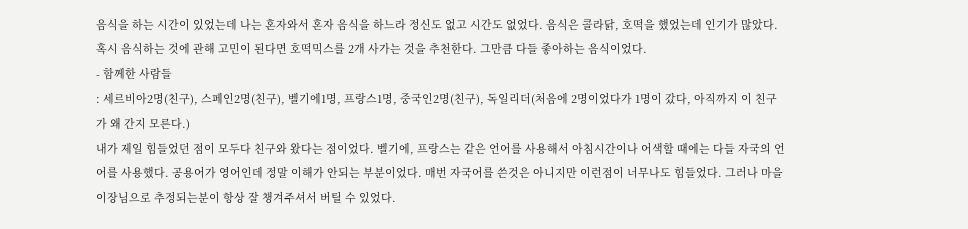음식을 하는 시간이 있었는데 나는 혼자와서 혼자 음식을 하느라 정신도 없고 시간도 없었다. 음식은 콜라닭, 호떡을 했었는데 인기가 많았다. 혹시 음식하는 것에 관해 고민이 된다면 호떡믹스를 2개 사가는 것을 추천한다. 그만큼 다들 좋아하는 음식이었다.
- 함께한 사람들
: 세르비아2명(친구), 스페인2명(친구), 벨기에1명, 프랑스1명, 중국인2명(친구), 독일리더(처음에 2명이었다가 1명이 갔다, 아직까지 이 친구가 왜 간지 모른다.)
내가 제일 힘들었던 점이 모두다 친구와 왔다는 점이었다. 벨기에, 프랑스는 같은 언어를 사용해서 아침시간이나 어색할 때에는 다들 자국의 언어를 사용했다. 공용어가 영어인데 정말 이해가 안되는 부분이었다. 매번 자국어를 쓴것은 아니지만 이런점이 너무나도 힘들었다. 그러나 마을이장님으로 추정되는분이 항상 잘 챙겨주셔서 버틸 수 있었다.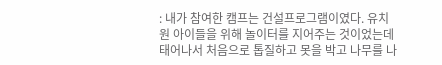: 내가 참여한 캠프는 건설프로그램이였다. 유치원 아이들을 위해 놀이터를 지어주는 것이었는데 태어나서 처음으로 톱질하고 못을 박고 나무를 나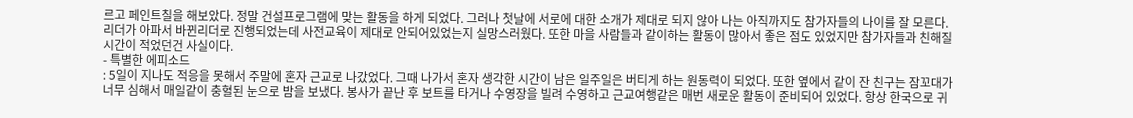르고 페인트칠을 해보았다. 정말 건설프로그램에 맞는 활동을 하게 되었다. 그러나 첫날에 서로에 대한 소개가 제대로 되지 않아 나는 아직까지도 참가자들의 나이를 잘 모른다. 리더가 아파서 바뀐리더로 진행되었는데 사전교육이 제대로 안되어있었는지 실망스러웠다. 또한 마을 사람들과 같이하는 활동이 많아서 좋은 점도 있었지만 참가자들과 친해질 시간이 적었던건 사실이다.
- 특별한 에피소드
: 5일이 지나도 적응을 못해서 주말에 혼자 근교로 나갔었다. 그때 나가서 혼자 생각한 시간이 남은 일주일은 버티게 하는 원동력이 되었다. 또한 옆에서 같이 잔 친구는 잠꼬대가 너무 심해서 매일같이 충혈된 눈으로 밤을 보냈다. 봉사가 끝난 후 보트를 타거나 수영장을 빌려 수영하고 근교여행같은 매번 새로운 활동이 준비되어 있었다. 항상 한국으로 귀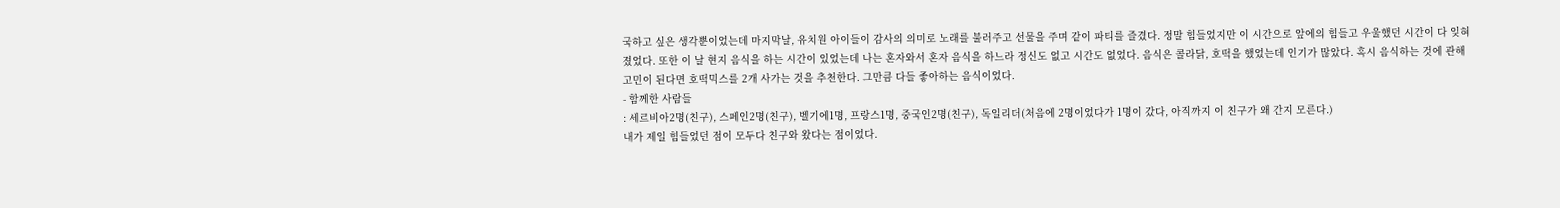국하고 싶은 생각뿐이었는데 마지막날, 유치원 아이들이 감사의 의미로 노래를 불러주고 선물을 주며 같이 파티를 즐겼다. 정말 힘들었지만 이 시간으로 앞에의 힘들고 우울했던 시간이 다 잊혀졌었다. 또한 이 날 현지 음식을 하는 시간이 있었는데 나는 혼자와서 혼자 음식을 하느라 정신도 없고 시간도 없었다. 음식은 콜라닭, 호떡을 했었는데 인기가 많았다. 혹시 음식하는 것에 관해 고민이 된다면 호떡믹스를 2개 사가는 것을 추천한다. 그만큼 다들 좋아하는 음식이었다.
- 함께한 사람들
: 세르비아2명(친구), 스페인2명(친구), 벨기에1명, 프랑스1명, 중국인2명(친구), 독일리더(처음에 2명이었다가 1명이 갔다, 아직까지 이 친구가 왜 간지 모른다.)
내가 제일 힘들었던 점이 모두다 친구와 왔다는 점이었다.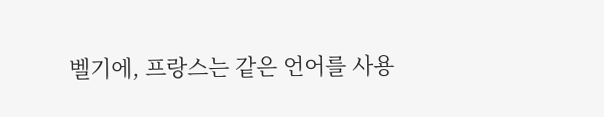벨기에, 프랑스는 같은 언어를 사용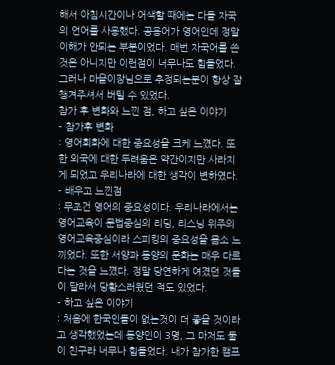해서 아침시간이나 어색할 때에는 다들 자국의 언어를 사용했다. 공용어가 영어인데 정말 이해가 안되는 부분이었다. 매번 자국어를 쓴것은 아니지만 이런점이 너무나도 힘들었다. 그러나 마을이장님으로 추정되는분이 항상 잘 챙겨주셔서 버틸 수 있었다.
참가 후 변화와 느낀 점, 하고 싶은 이야기
- 참가후 변화
: 영어회화에 대한 중요성을 크케 느꼈다. 또한 외국에 대한 두려움은 약간이지만 사라지게 되었고 우리나라에 대한 생각이 변하였다.
- 배우고 느낀점
: 무조건 영어의 중요성이다. 우리나라에서는 영어교육이 문법중심의 리딩, 리스닝 위주의 영어교육중심이라 스피킹의 중요성을 몸소 느끼었다. 또한 서양과 동양의 문화는 매우 다르다는 것을 느꼈다. 정말 당연하게 여겼던 것들이 달라서 당황스러웠던 적도 있었다.
- 하고 싶은 이야기
: 처음에 한국인들이 없는것이 더 좋을 것이라고 생각했었는데 동양인이 3명, 그 마저도 둘이 친구라 너무나 힘들었다. 내가 참가한 캠프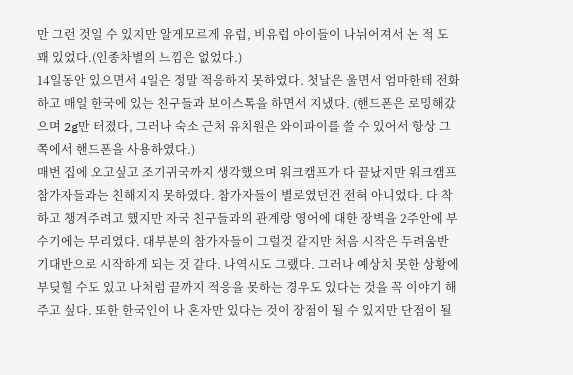만 그런 것일 수 있지만 알게모르게 유럽, 비유럽 아이들이 나뉘어져서 논 적 도 꽤 있었다.(인종차별의 느낌은 없었다.)
14일동안 있으면서 4일은 정말 적응하지 못하였다. 첫날은 울면서 엄마한테 전화하고 매일 한국에 있는 친구들과 보이스톡을 하면서 지냈다. (핸드폰은 로밍해갔으며 2g만 터졌다, 그러나 숙소 근처 유치원은 와이파이를 쓸 수 있어서 항상 그쪽에서 핸드폰을 사용하였다.)
매번 집에 오고싶고 조기귀국까지 생각했으며 워크캠프가 다 끝났지만 워크캠프참가자들과는 친해지지 못하였다. 참가자들이 별로였던건 전혀 아니었다. 다 착하고 챙겨주려고 했지만 자국 친구들과의 관계랑 영어에 대한 장벽을 2주안에 부수기에는 무리였다. 대부분의 참가자들이 그럴것 같지만 처음 시작은 두려움반 기대반으로 시작하게 되는 것 같다. 나역시도 그랬다. 그러나 예상치 못한 상황에 부딪힐 수도 있고 나처럼 끝까지 적응을 못하는 경우도 있다는 것을 꼭 이야기 해주고 싶다. 또한 한국인이 나 혼자만 있다는 것이 장점이 될 수 있지만 단점이 될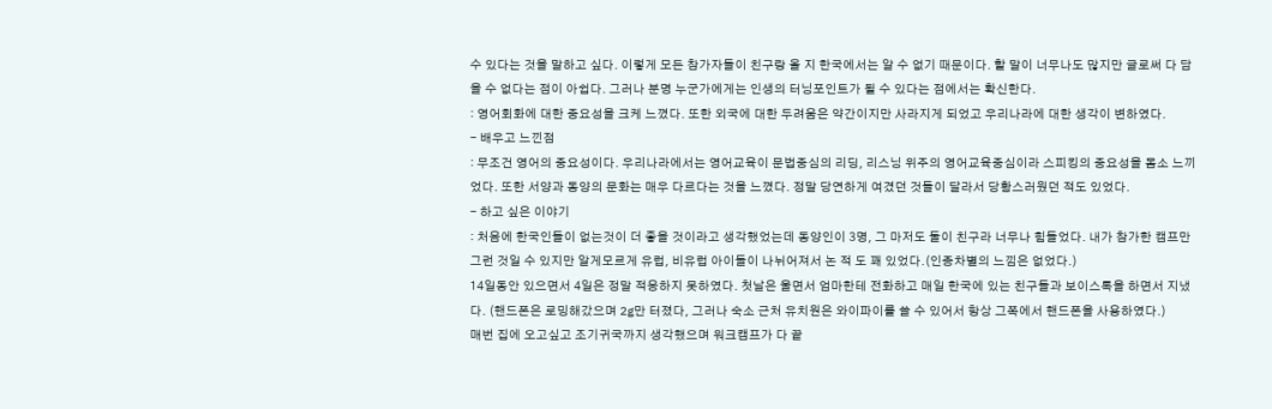수 있다는 것을 말하고 싶다. 이렇게 모든 참가자들이 친구랑 올 지 한국에서는 알 수 없기 때문이다. 할 말이 너무나도 많지만 글로써 다 담을 수 없다는 점이 아쉽다. 그러나 분명 누군가에게는 인생의 터닝포인트가 될 수 있다는 점에서는 확신한다.
: 영어회화에 대한 중요성을 크케 느꼈다. 또한 외국에 대한 두려움은 약간이지만 사라지게 되었고 우리나라에 대한 생각이 변하였다.
- 배우고 느낀점
: 무조건 영어의 중요성이다. 우리나라에서는 영어교육이 문법중심의 리딩, 리스닝 위주의 영어교육중심이라 스피킹의 중요성을 몸소 느끼었다. 또한 서양과 동양의 문화는 매우 다르다는 것을 느꼈다. 정말 당연하게 여겼던 것들이 달라서 당황스러웠던 적도 있었다.
- 하고 싶은 이야기
: 처음에 한국인들이 없는것이 더 좋을 것이라고 생각했었는데 동양인이 3명, 그 마저도 둘이 친구라 너무나 힘들었다. 내가 참가한 캠프만 그런 것일 수 있지만 알게모르게 유럽, 비유럽 아이들이 나뉘어져서 논 적 도 꽤 있었다.(인종차별의 느낌은 없었다.)
14일동안 있으면서 4일은 정말 적응하지 못하였다. 첫날은 울면서 엄마한테 전화하고 매일 한국에 있는 친구들과 보이스톡을 하면서 지냈다. (핸드폰은 로밍해갔으며 2g만 터졌다, 그러나 숙소 근처 유치원은 와이파이를 쓸 수 있어서 항상 그쪽에서 핸드폰을 사용하였다.)
매번 집에 오고싶고 조기귀국까지 생각했으며 워크캠프가 다 끝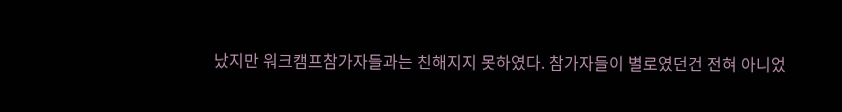났지만 워크캠프참가자들과는 친해지지 못하였다. 참가자들이 별로였던건 전혀 아니었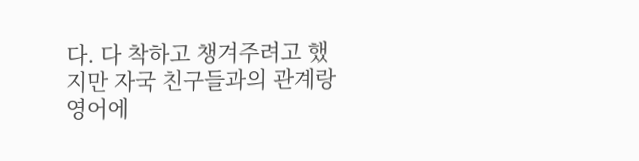다. 다 착하고 챙겨주려고 했지만 자국 친구들과의 관계랑 영어에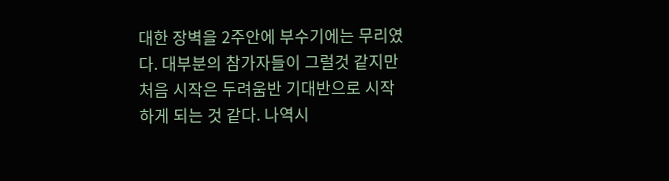대한 장벽을 2주안에 부수기에는 무리였다. 대부분의 참가자들이 그럴것 같지만 처음 시작은 두려움반 기대반으로 시작하게 되는 것 같다. 나역시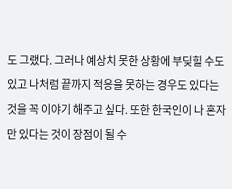도 그랬다. 그러나 예상치 못한 상황에 부딪힐 수도 있고 나처럼 끝까지 적응을 못하는 경우도 있다는 것을 꼭 이야기 해주고 싶다. 또한 한국인이 나 혼자만 있다는 것이 장점이 될 수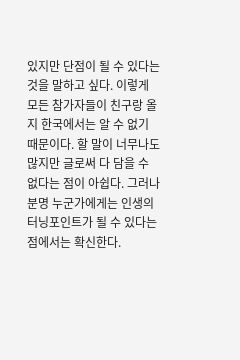있지만 단점이 될 수 있다는 것을 말하고 싶다. 이렇게 모든 참가자들이 친구랑 올 지 한국에서는 알 수 없기 때문이다. 할 말이 너무나도 많지만 글로써 다 담을 수 없다는 점이 아쉽다. 그러나 분명 누군가에게는 인생의 터닝포인트가 될 수 있다는 점에서는 확신한다.